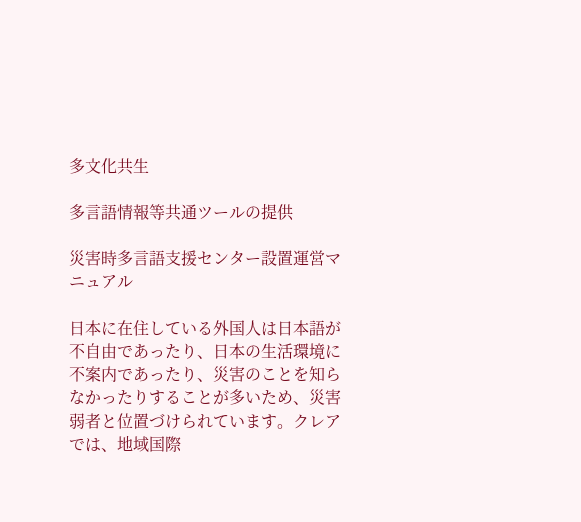多文化共生

多言語情報等共通ツールの提供

災害時多言語支援センター設置運営マニュアル

日本に在住している外国人は日本語が不自由であったり、日本の生活環境に不案内であったり、災害のことを知らなかったりすることが多いため、災害弱者と位置づけられています。クレアでは、地域国際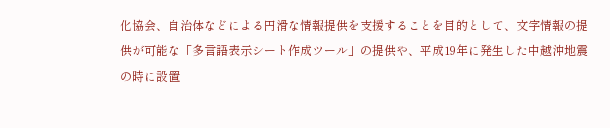化協会、自治体などによる円滑な情報提供を支援することを目的として、文字情報の提供が可能な「多言語表示シート作成ツール」の提供や、平成19年に発生した中越沖地震の時に設置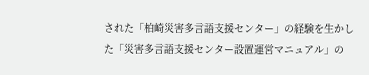された「柏崎災害多言語支援センター」の経験を生かした「災害多言語支援センター設置運営マニュアル」の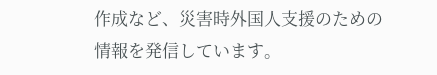作成など、災害時外国人支援のための情報を発信しています。